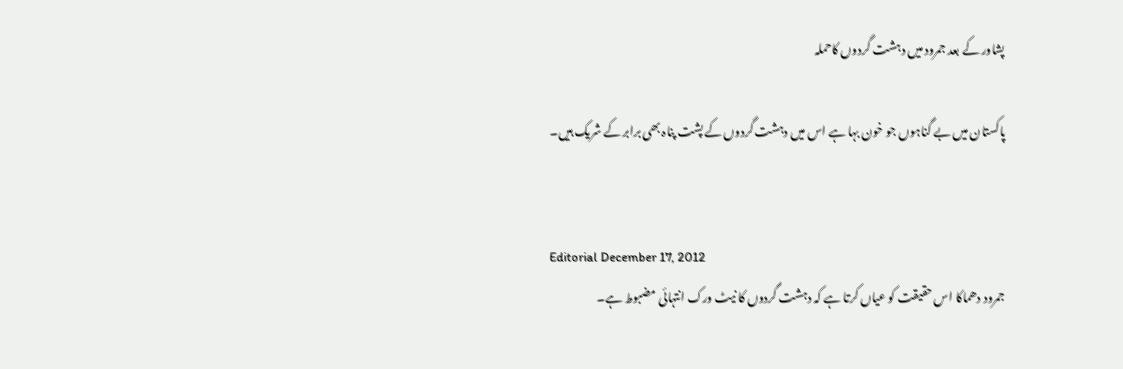پشاور کے بعد جمرود میں دہشت گردوں کاحملہ

پاکستان میں بے گناہوں جو خون بہا ہے اس میں دہشت گردوں کے پشت پناہ بھی برابر کے شریک ہیں۔


Editorial December 17, 2012
جمرود دھماکا اس حقیقت کو عیاں کرتا ہے کہ دہشت گردوں کا نیٹ ورک انتہائی مضبوط ہے۔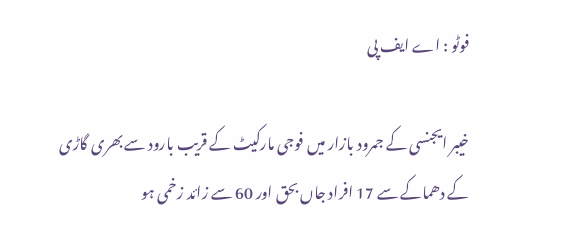فوٹو : اے ایف پی

خیبر ایجنسی کے جمرود بازار میں فوجی مارکیٹ کے قریب بارود سے بھری گاڑی کے دھماکے سے 17 افراد جاں بحق اور 60 سے زائد زخمی ہو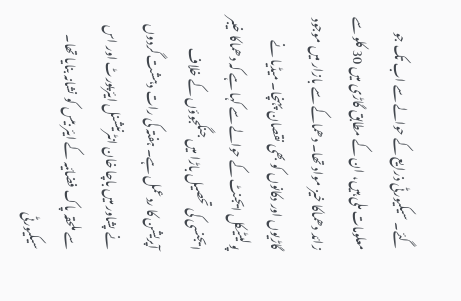گئے۔ سیکیورٹی ذرایع کے حوالے سے اب تک جو معلومات ملی ہیں، ان کے مطابق گاڑی میں 30 کلو سے زائد دھماکا خیز مواد تھا۔ دھماکے سے بازار میں موجود گاڑیوں اور دکانوں کو بھی نقصان پہنچا۔ میڈیا نے پولیٹیکل ایجنٹ کے حوالے سے کہا ہے کہ دھماکا خیبر ایجنسی کی تحصیل باڑا میں جنگجوؤں کے خلاف آپریشن کا ردعمل ہے۔ ہفتہ کی رات دہشت گردوں نے پشاور میں باچا خان انٹرنیشنل ایئرپورٹ اور اس سے ملحقہ پاک فضائیہ کے ایئر بیس کو نشانہ بنایا تھا۔ سیکیورٹی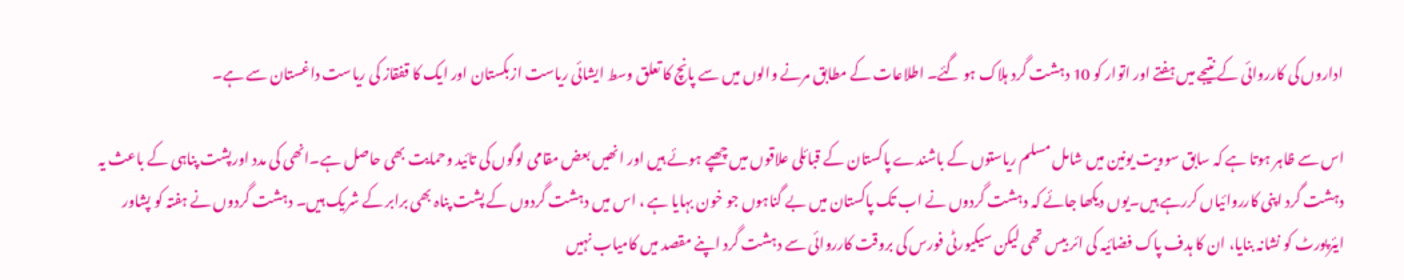اداروں کی کارروائی کے نتیجے میں ہفتے اور اتوار کو 10 دہشت گرد ہلاک ہو گئے۔ اطلاعات کے مطابق مرنے والوں میں سے پانچ کا تعلق وسط ایشائی ریاست ازبکستان اور ایک کا قفقاز کی ریاست داغستان سے ہے۔

اس سے ظاہر ہوتا ہے کہ سابق سوویت یونین میں شامل مسلم ریاستوں کے باشندے پاکستان کے قبائلی علاقوں میں چھپے ہوئے ہیں اور انھیں بعض مقامی لوگوں کی تائید وحمایت بھی حاصل ہے۔انھی کی مدد اورپشت پناہی کے باعث یہ دہشت گرد اپنی کارروائیاں کررہے ہیں۔یوں دیکھا جائے کہ دہشت گردوں نے اب تک پاکستان میں بے گناہوں جو خون بہایا ہے ، اس میں دہشت گردوں کے پشت پناہ بھی برابر کے شریک ہیں۔ دہشت گردوں نے ہفتہ کو پشاور ایئرپورٹ کو نشانہ بنایا، ان کا ہدف پاک فضائیہ کی ائر بیس تھی لیکن سیکیورٹی فورس کی بروقت کارروائی سے دہشت گرد اپنے مقصد میں کامیاب نہیں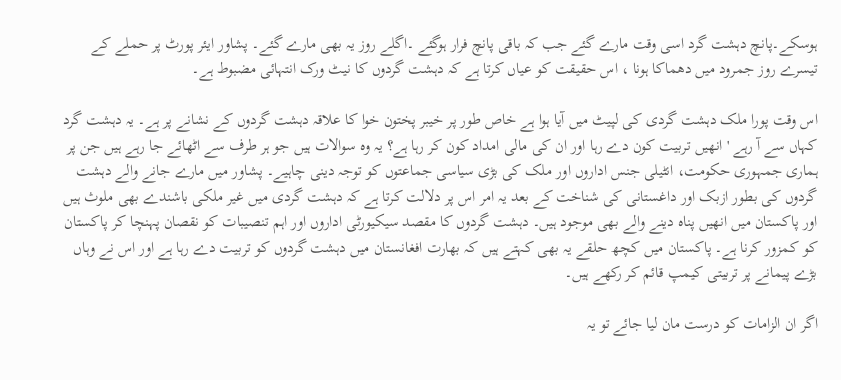ہوسکے۔پانچ دہشت گرد اسی وقت مارے گئے جب کہ باقی پانچ فرار ہوگئے ۔اگلے روز یہ بھی مارے گئے۔ پشاور ایئر پورٹ پر حملے کے تیسرے روز جمرود میں دھماکا ہونا ، اس حقیقت کو عیاں کرتا ہے کہ دہشت گردوں کا نیٹ ورک انتہائی مضبوط ہے۔

اس وقت پورا ملک دہشت گردی کی لپیٹ میں آیا ہوا ہے خاص طور پر خیبر پختون خوا کا علاقہ دہشت گردوں کے نشانے پر ہے۔ یہ دہشت گرد کہاں سے آ رہے 'انھیں تربیت کون دے رہا اور ان کی مالی امداد کون کر رہا ہے؟ یہ وہ سوالات ہیں جو ہر طرف سے اٹھائے جا رہے ہیں جن پر ہماری جمہوری حکومت، انٹیلی جنس اداروں اور ملک کی بڑی سیاسی جماعتوں کو توجہ دینی چاہیے۔ پشاور میں مارے جانے والے دہشت گردوں کی بطور ازبک اور داغستانی کی شناخت کے بعد یہ امر اس پر دلالت کرتا ہے کہ دہشت گردی میں غیر ملکی باشندے بھی ملوث ہیں اور پاکستان میں انھیں پناہ دینے والے بھی موجود ہیں۔ دہشت گردوں کا مقصد سیکیورٹی اداروں اور اہم تنصیبات کو نقصان پہنچا کر پاکستان کو کمزور کرنا ہے۔ پاکستان میں کچھ حلقے یہ بھی کہتے ہیں کہ بھارت افغانستان میں دہشت گردوں کو تربیت دے رہا ہے اور اس نے وہاں بڑے پیمانے پر تربیتی کیمپ قائم کر رکھے ہیں۔

اگر ان الزامات کو درست مان لیا جائے تو یہ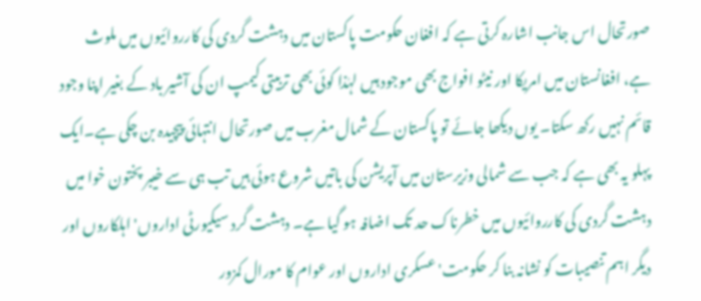صورتحال اس جانب اشارہ کرتی ہے کہ افغان حکومت پاکستان میں دہشت گردی کی کارروائیوں میں ملوث ہے، افغانستان میں امریکا اور نیٹو افواج بھی موجود ہیں لہٰذا کوئی بھی تربیتی کیمپ ان کی آشیر باد کے بغیر اپنا وجود قائم نہیں رکھ سکتا۔ یوں دیکھا جائے تو پاکستان کے شمال مغرب میں صورتحال انتہائی پیچیدہ بن چکی ہے۔ایک پہلو یہ بھی ہے کہ جب سے شمالی وزیرستان میں آپریشن کی باتیں شروع ہوئی ہیں تب ہی سے خیبر پختون خوا میں دہشت گردی کی کارروائیوں میں خطرناک حد تک اضافہ ہو گیا ہے۔ دہشت گرد سیکیورٹی اداروں' اہلکاروں اور دیگر اہم تنصیبات کو نشانہ بنا کر حکومت' عسکری اداروں اور عوام کا مورال کمزور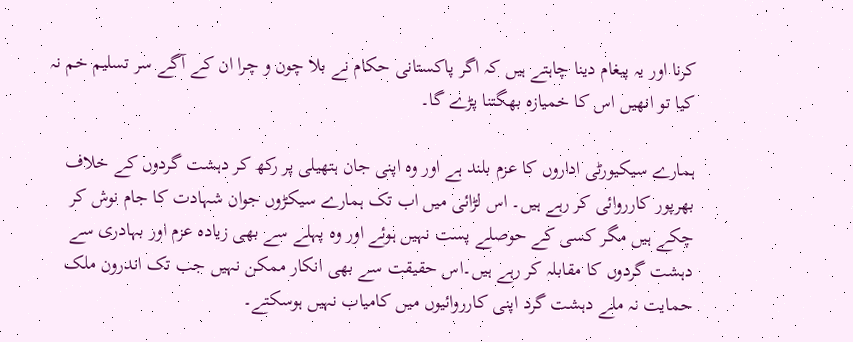کرنا اور یہ پیغام دینا چاہتے ہیں کہ اگر پاکستانی حکام نے بلا چون و چرا ان کے آگے سر تسلیم خم نہ کیا تو انھیں اس کا خمیازہ بھگتنا پڑے گا۔

ہمارے سیکیورٹی اداروں کا عزم بلند ہے اور وہ اپنی جان ہتھیلی پر رکھ کر دہشت گردوں کے خلاف بھرپور کارروائی کر رہے ہیں۔ اس لڑائی میں اب تک ہمارے سیکڑوں جوان شہادت کا جام نوش کر چکے ہیں مگر کسی کے حوصلے پست نہیں ہوئے اور وہ پہلے سے بھی زیادہ عزم اور بہادری سے دہشت گردوں کا مقابلہ کر رہے ہیں۔اس حقیقت سے بھی انکار ممکن نہیں جب تک اندرون ملک حمایت نہ ملے دہشت گرد اپنی کارروائیوں میں کامیاب نہیں ہوسکتے۔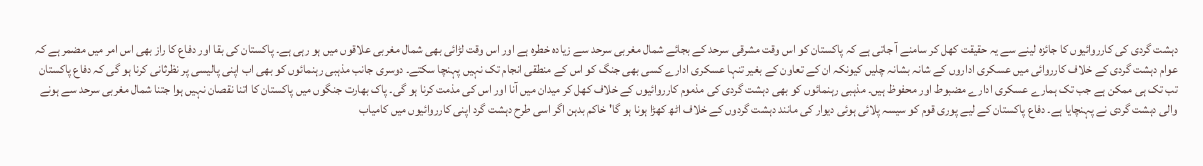دہشت گردی کی کارروائیوں کا جائزہ لینے سے یہ حقیقت کھل کر سامنے آ جاتی ہے کہ پاکستان کو اس وقت مشرقی سرحد کے بجائے شمال مغربی سرحد سے زیادہ خطرہ ہے اور اس وقت لڑائی بھی شمال مغربی علاقوں میں ہو رہی ہے۔ پاکستان کی بقا اور دفاع کا راز بھی اس امر میں مضمر ہے کہ عوام دہشت گردی کے خلاف کارروائی میں عسکری اداروں کے شانہ بشانہ چلیں کیونکہ ان کے تعاون کے بغیر تنہا عسکری ادارے کسی بھی جنگ کو اس کے منطقی انجام تک نہیں پہنچا سکتے۔ دوسری جانب مذہبی رہنمائوں کو بھی اب اپنی پالیسی پر نظرثانی کرنا ہو گی کہ دفاع پاکستان تب تک ہی ممکن ہے جب تک ہمارے عسکری ادارے مضبوط اور محفوظ ہیں۔ مذہبی رہنمائوں کو بھی دہشت گردی کی مذموم کارروائیوں کے خلاف کھل کر میدان میں آنا اور اس کی مذمت کرنا ہو گی۔ پاک بھارت جنگوں میں پاکستان کا اتنا نقصان نہیں ہوا جتنا شمال مغربی سرحد سے ہونے والی دہشت گردی نے پہنچایا ہے۔ دفاع پاکستان کے لیے پوری قوم کو سیسہ پلائی ہوئی دیوار کی مانند دہشت گردوں کے خلاف اٹھ کھڑا ہونا ہو گا' خاکم بدہن اگر اسی طرح دہشت گرد اپنی کارروائیوں میں کامیاب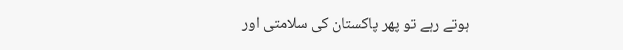ہوتے رہے تو پھر پاکستان کی سلامتی اور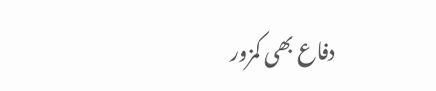دفاع بھی کمزور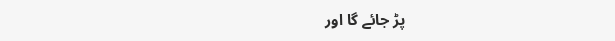پڑ جائے گا اور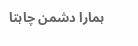ہمارا دشمن چاہتا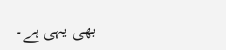بھی یہی ہے۔